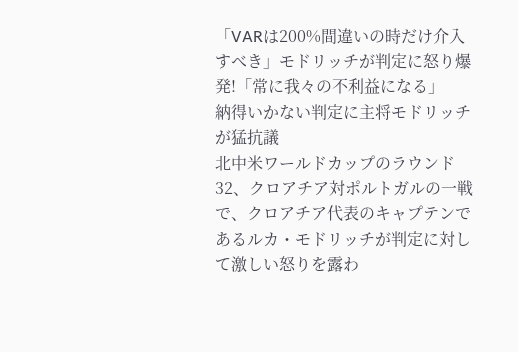「VARは200%間違いの時だけ介入すべき」モドリッチが判定に怒り爆発!「常に我々の不利益になる」
納得いかない判定に主将モドリッチが猛抗議
北中米ワールドカップのラウンド32、クロアチア対ポルトガルの一戦で、クロアチア代表のキャプテンであるルカ・モドリッチが判定に対して激しい怒りを露わ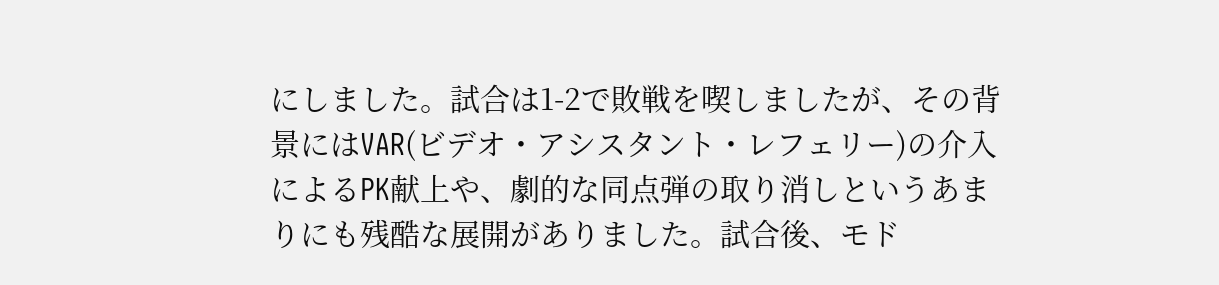にしました。試合は1-2で敗戦を喫しましたが、その背景にはVAR(ビデオ・アシスタント・レフェリー)の介入によるPK献上や、劇的な同点弾の取り消しというあまりにも残酷な展開がありました。試合後、モド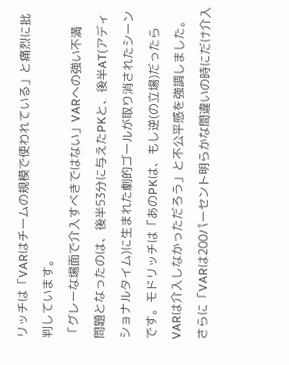リッチは「VARはチームの規模で使われている」と痛烈に批判しています。
「グレーな場面で介入すべきではない」VARへの強い不満
問題となったのは、後半53分に与えたPKと、後半AT(アディショナルタイム)に生まれた劇的ゴールが取り消されたシーンです。モドリッチは「あのPKは、もし逆(の立場)だったらVARは介入しなかっただろう」と不公平感を強調しました。さらに「VARは200パーセント明らかな間違いの時にだけ介入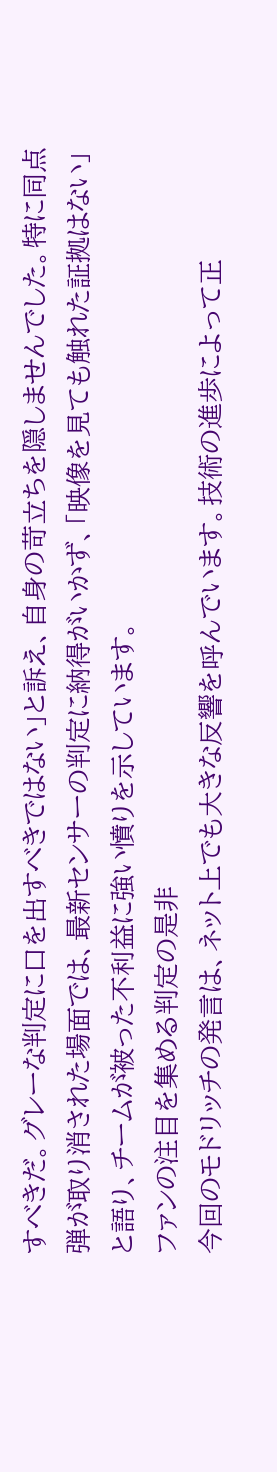すべきだ。グレーな判定に口を出すべきではない」と訴え、自身の苛立ちを隠しませんでした。特に同点弾が取り消された場面では、最新センサーの判定に納得がいかず、「映像を見ても触れた証拠はない」と語り、チームが被った不利益に強い憤りを示しています。
ファンの注目を集める判定の是非
今回のモドリッチの発言は、ネット上でも大きな反響を呼んでいます。技術の進歩によって正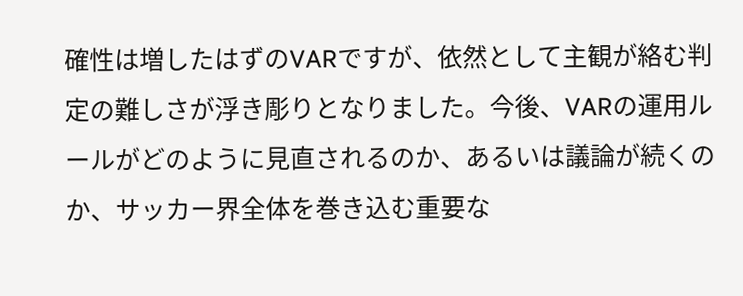確性は増したはずのVARですが、依然として主観が絡む判定の難しさが浮き彫りとなりました。今後、VARの運用ルールがどのように見直されるのか、あるいは議論が続くのか、サッカー界全体を巻き込む重要な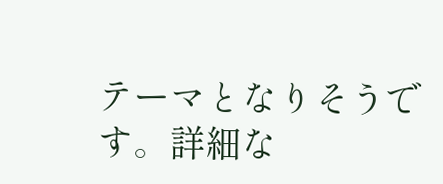テーマとなりそうです。詳細な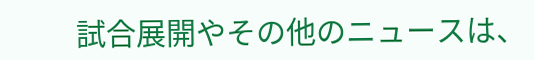試合展開やその他のニュースは、